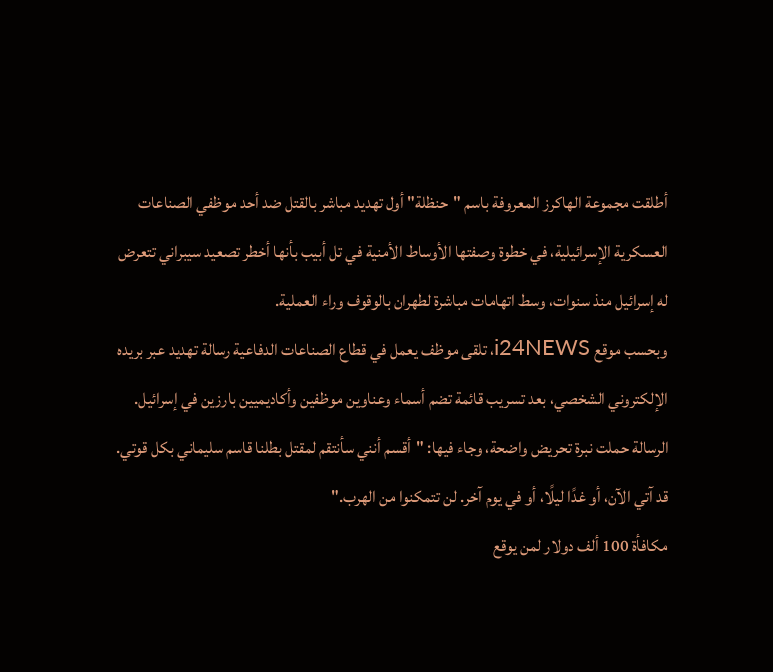أطلقت مجموعة الهاكرز المعروفة باسم "حنظلة" أول تهديد مباشر بالقتل ضد أحد موظفي الصناعات العسكرية الإسرائيلية، في خطوة وصفتها الأوساط الأمنية في تل أبيب بأنها أخطر تصعيد سيبراني تتعرض له إسرائيل منذ سنوات، وسط اتهامات مباشرة لطهران بالوقوف وراء العملية.
وبحسب موقع i24NEWS، تلقى موظف يعمل في قطاع الصناعات الدفاعية رسالة تهديد عبر بريده الإلكتروني الشخصي، بعد تسريب قائمة تضم أسماء وعناوين موظفين وأكاديميين بارزين في إسرائيل.
الرسالة حملت نبرة تحريض واضحة، وجاء فيها: "أقسم أنني سأنتقم لمقتل بطلنا قاسم سليماني بكل قوتي. قد آتي الآن، أو غدًا ليلًا، أو في يوم آخر. لن تتمكنوا من الهرب."
مكافأة 100 ألف دولار لمن يوقع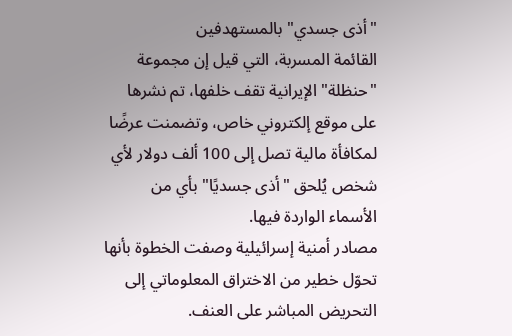"أذى جسدي" بالمستهدفين
القائمة المسربة، التي قيل إن مجموعة "حنظلة" الإيرانية تقف خلفها، تم نشرها على موقع إلكتروني خاص، وتضمنت عرضًا لمكافأة مالية تصل إلى 100 ألف دولار لأي شخص يُلحق "أذى جسديًا" بأي من الأسماء الواردة فيها.
مصادر أمنية إسرائيلية وصفت الخطوة بأنها تحوّل خطير من الاختراق المعلوماتي إلى التحريض المباشر على العنف.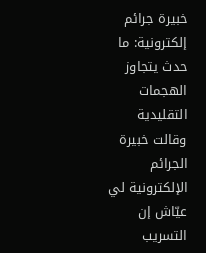خبيرة جرائم إلكترونية: ما حدث يتجاوز الهجمات التقليدية
وقالت خبيرة الجرائم الإلكترونية لي عيّاش إن التسريب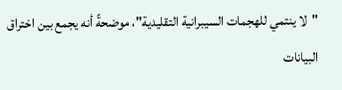"لا ينتمي للهجمات السيبرانية التقليدية"، موضحةً أنه يجمع بين اختراق البيانات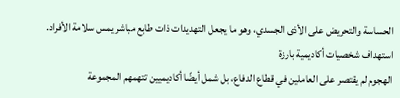الحساسة والتحريض على الأذى الجسدي، وهو ما يجعل التهديدات ذات طابع مباشر يمس سلامة الأفراد.
استهداف شخصيات أكاديمية بارزة
الهجوم لم يقتصر على العاملين في قطاع الدفاع، بل شمل أيضًا أكاديميين تتهمهم المجموعة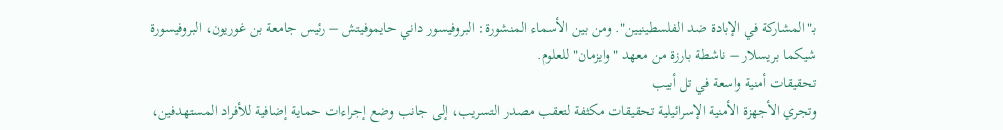بـ"المشاركة في الإبادة ضد الفلسطينيين". ومن بين الأسماء المنشورة: البروفيسور داني حايموفيتش – رئيس جامعة بن غوريون، البروفيسورة شيكما بريسلار – ناشطة بارزة من معهد "وايزمان" للعلوم.
تحقيقات أمنية واسعة في تل أبيب
وتجري الأجهزة الأمنية الإسرائيلية تحقيقات مكثفة لتعقب مصدر التسريب، إلى جانب وضع إجراءات حماية إضافية للأفراد المستهدفين،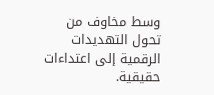وسط مخاوف من تحول التهديدات الرقمية إلى اعتداءات حقيقية.